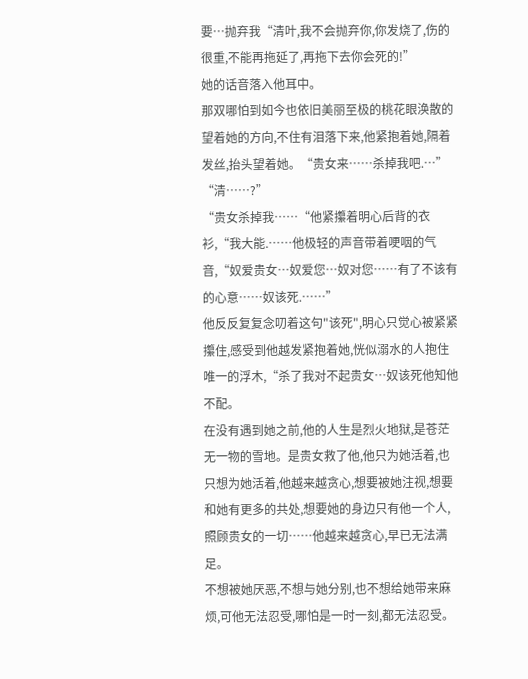要…抛弃我“清叶,我不会抛弃你,你发烧了,伤的很重,不能再拖延了,再拖下去你会死的!”
她的话音落入他耳中。
那双哪怕到如今也依旧美丽至极的桃花眼涣散的望着她的方向,不住有泪落下来,他紧抱着她,隔着发丝,抬头望着她。“贵女来……杀掉我吧.…”
“清……?”
“贵女杀掉我……“他紧攥着明心后背的衣衫,“我大能.……他极轻的声音带着哽咽的气音,“奴爱贵女…奴爱您…奴对您……有了不该有的心意……奴该死.……”
他反反复复念叨着这句"该死",明心只觉心被紧紧攥住,感受到他越发紧抱着她,恍似溺水的人抱住唯一的浮木,“杀了我对不起贵女…奴该死他知他不配。
在没有遇到她之前,他的人生是烈火地狱,是苍茫无一物的雪地。是贵女救了他,他只为她活着,也只想为她活着,他越来越贪心,想要被她注视,想要和她有更多的共处,想要她的身边只有他一个人,照顾贵女的一切……他越来越贪心,早已无法满足。
不想被她厌恶,不想与她分别,也不想给她带来麻烦,可他无法忍受,哪怕是一时一刻,都无法忍受。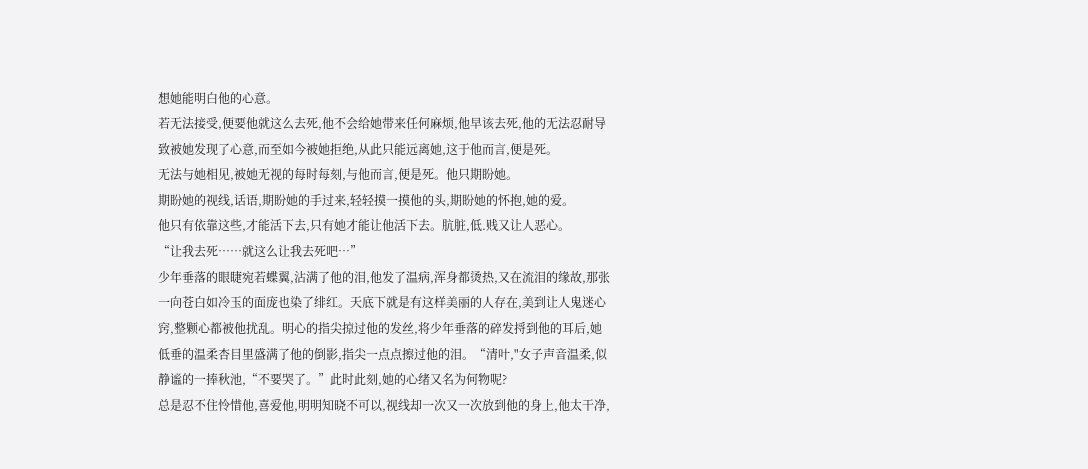想她能明白他的心意。
若无法接受,便要他就这么去死,他不会给她带来任何麻烦,他早该去死,他的无法忍耐导致被她发现了心意,而至如今被她拒绝,从此只能远离她,这于他而言,便是死。
无法与她相见,被她无视的每时每刻,与他而言,便是死。他只期盼她。
期盼她的视线,话语,期盼她的手过来,轻轻摸一摸他的头,期盼她的怀抱,她的爱。
他只有依靠这些,才能活下去,只有她才能让他活下去。肮脏,低.贱又让人恶心。
“让我去死……就这么让我去死吧…”
少年垂落的眼睫宛若蝶翼,沾满了他的泪,他发了温病,浑身都烫热,又在流泪的缘故,那张一向苍白如冷玉的面庞也染了绯红。天底下就是有这样美丽的人存在,美到让人鬼迷心窍,整颗心都被他扰乱。明心的指尖掠过他的发丝,将少年垂落的碎发捋到他的耳后,她低垂的温柔杏目里盛满了他的倒影,指尖一点点擦过他的泪。“清叶,"女子声音温柔,似静谧的一捧秋池,“不要哭了。”此时此刻,她的心绪又名为何物呢?
总是忍不住怜惜他,喜爱他,明明知晓不可以,视线却一次又一次放到他的身上,他太干净,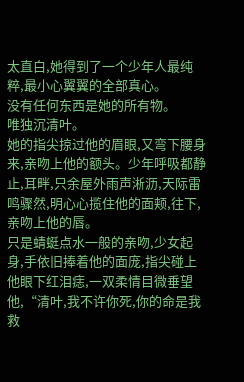太直白,她得到了一个少年人最纯粹,最小心翼翼的全部真心。
没有任何东西是她的所有物。
唯独沉清叶。
她的指尖掠过他的眉眼,又弯下腰身来,亲吻上他的额头。少年呼吸都静止,耳畔,只余屋外雨声淅沥,天际雷鸣骤然,明心心揽住他的面颊,往下,亲吻上他的唇。
只是蜻蜓点水一般的亲吻,少女起身,手依旧捧着他的面庞,指尖碰上他眼下红泪痣,一双柔情目微垂望他,“清叶,我不许你死,你的命是我救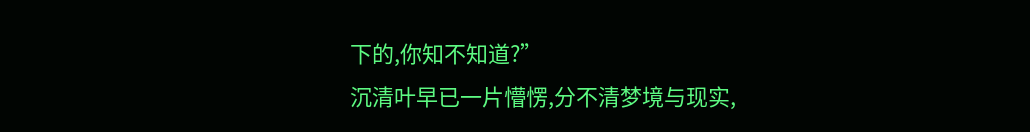下的,你知不知道?”
沉清叶早已一片懵愣,分不清梦境与现实,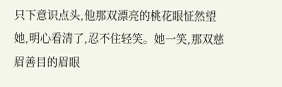只下意识点头,他那双漂亮的桃花眼怔然望她,明心看清了,忍不住轻笑。她一笑,那双慈眉善目的眉眼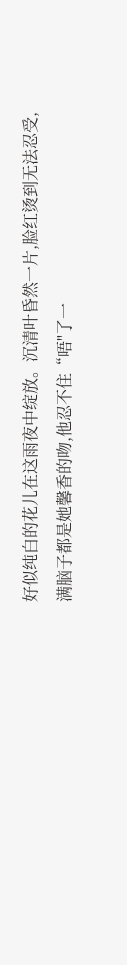好似纯白的花儿在这雨夜中绽放。沉清叶昏然一片,脸红烫到无法忍受,满脑子都是她馨香的吻,他忍不住“唔"了一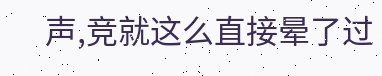声,竞就这么直接晕了过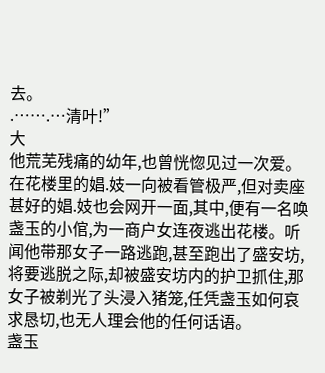去。
.…….…清叶!”
大
他荒芜残痛的幼年,也曾恍惚见过一次爱。在花楼里的娼.妓一向被看管极严,但对卖座甚好的娼.妓也会网开一面,其中,便有一名唤盏玉的小倌,为一商户女连夜逃出花楼。听闻他带那女子一路逃跑,甚至跑出了盛安坊,将要逃脱之际,却被盛安坊内的护卫抓住,那女子被剃光了头浸入猪笼,任凭盏玉如何哀求恳切,也无人理会他的任何话语。
盏玉